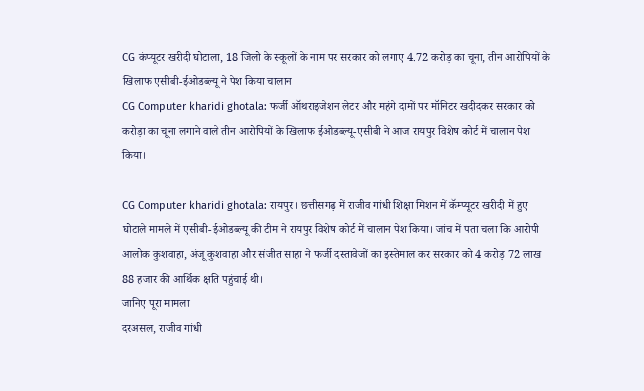CG कंप्यूटर खरीदी घोटाला, 18 जिलो के स्कूलों के नाम पर सरकार को लगाए 4.72 करोड़ का चूना, तीन आरोपियों के खिलाफ एसीबी-ईओडब्ल्यू ने पेश किया चालान
CG Computer kharidi ghotala: फर्जी ऑथराइजेशन लेटर और महंगे दामों पर मॉनिटर खदीदकर सरकार को करोड़ा का चूना लगाने वाले तीन आरोपियों के खिलाफ ईओडब्ल्यू-एसीबी ने आज रायपुर विशेष कोर्ट में चालान पेश किया।

CG Computer kharidi ghotala: रायपुर। छत्तीसगढ़ में राजीव गांधी शिक्षा मिशन में कॅम्प्यूटर खरीदी में हुए घोटाले मामले में एसीबी-ईओडब्ल्यू की टीम ने रायपुर विशेष कोर्ट में चालान पेश किया। जांच में पता चला कि आरोपी आलोक कुशवाहा, अंजू कुशवाहा और संजीत साहा ने फर्जी दस्तावेजों का इस्तेमाल कर सरकार को 4 करोड़ 72 लाख 88 हजार की आर्थिक क्षति पहुंचाई थी।
जानिए पूरा मामला
दरअसल, राजीव गांधी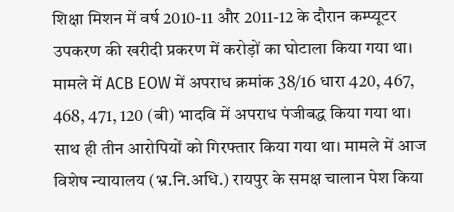शिक्षा मिशन में वर्ष 2010-11 और 2011-12 के दौरान कम्प्यूटर उपकरण की खरीदी प्रकरण में करोड़ों का घोटाला किया गया था। मामले में ACB EOW में अपराध क्रमांक 38/16 धारा 420, 467, 468, 471, 120 (बी) भादवि में अपराध पंजीबद्ध किया गया था। साथ ही तीन आरोपियों को गिरफ्तार किया गया था। मामले में आज विशेष न्यायालय (भ्र.नि.अधि.) रायपुर के समक्ष चालान पेश किया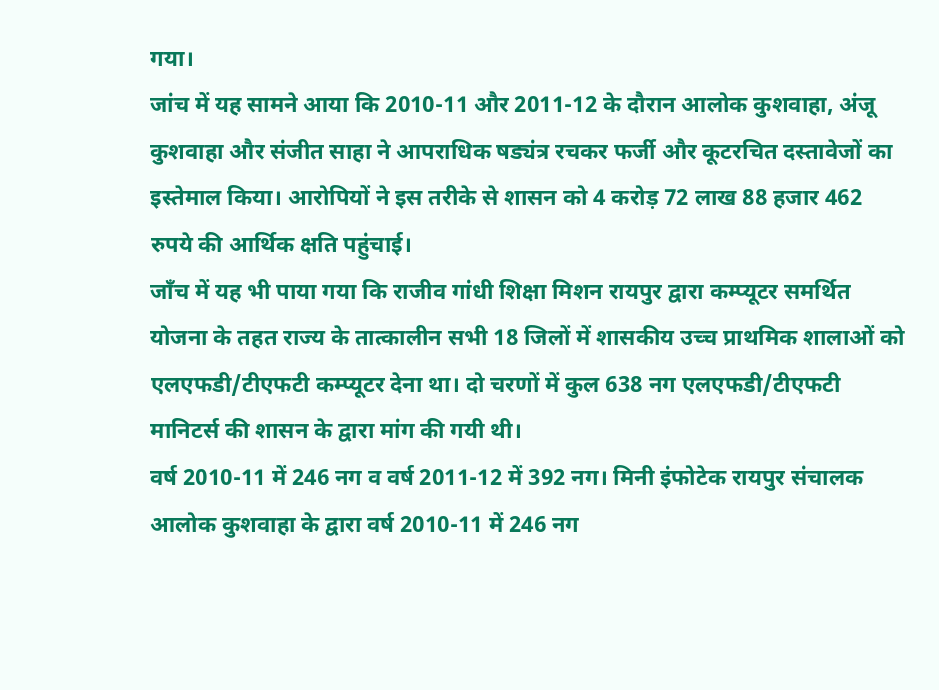गया।
जांच में यह सामने आया कि 2010-11 और 2011-12 के दौरान आलोक कुशवाहा, अंजू कुशवाहा और संजीत साहा ने आपराधिक षड्यंत्र रचकर फर्जी और कूटरचित दस्तावेजों का इस्तेमाल किया। आरोपियों ने इस तरीके से शासन को 4 करोड़ 72 लाख 88 हजार 462 रुपये की आर्थिक क्षति पहुंचाई।
जाँच में यह भी पाया गया कि राजीव गांधी शिक्षा मिशन रायपुर द्वारा कम्प्यूटर समर्थित योजना के तहत राज्य के तात्कालीन सभी 18 जिलों में शासकीय उच्च प्राथमिक शालाओं को एलएफडी/टीएफटी कम्प्यूटर देना था। दो चरणों में कुल 638 नग एलएफडी/टीएफटी मानिटर्स की शासन के द्वारा मांग की गयी थी।
वर्ष 2010-11 में 246 नग व वर्ष 2011-12 में 392 नग। मिनी इंफोटेक रायपुर संचालक आलोक कुशवाहा के द्वारा वर्ष 2010-11 में 246 नग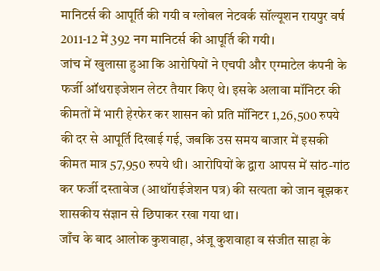मानिटर्स की आपूर्ति की गयी व ग्लोबल नेटवर्क सॉल्यूशन रायपुर वर्ष 2011-12 में 392 नग मानिटर्स की आपूर्ति की गयी।
जांच में खुलासा हुआ कि आरोपियों ने एचपी और एग्माटेल कंपनी के फर्जी ऑथराइजेशन लेटर तैयार किए थे। इसके अलावा मॉनिटर की कीमतों में भारी हेरफेर कर शासन को प्रति मॉनिटर 1,26,500 रुपये की दर से आपूर्ति दिखाई गई, जबकि उस समय बाजार में इसकी कीमत मात्र 57,950 रुपये थी। आरोपियों के द्वारा आपस में सांठ-गांठ कर फर्जी दस्तावेज (आथॉराईजेशन पत्र) की सत्यता को जान बूझकर शासकीय संज्ञान से छिपाकर रखा गया था।
जाँच के बाद आलोक कुशवाहा, अंजू कुशवाहा व संजीत साहा के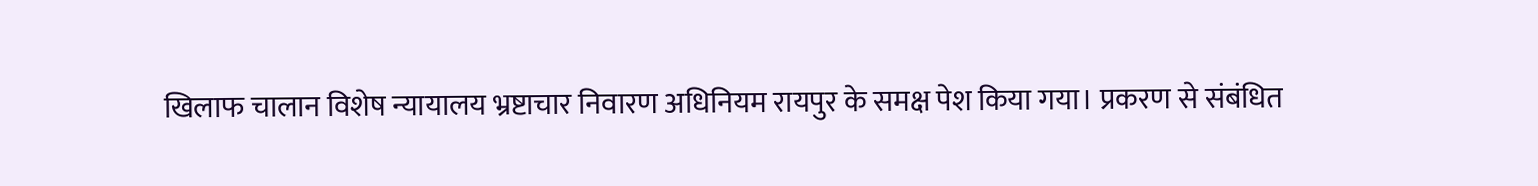खिलाफ चालान विशेष न्यायालय भ्रष्टाचार निवारण अधिनियम रायपुर के समक्ष पेश किया गया। प्रकरण से संबंधित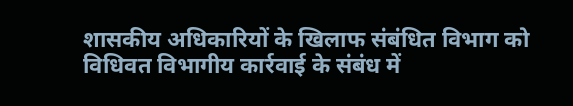शासकीय अधिकारियों के खिलाफ संबंधित विभाग को विधिवत विभागीय कार्रवाई के संबंध में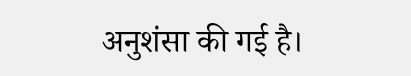अनुशंसा की गई है।